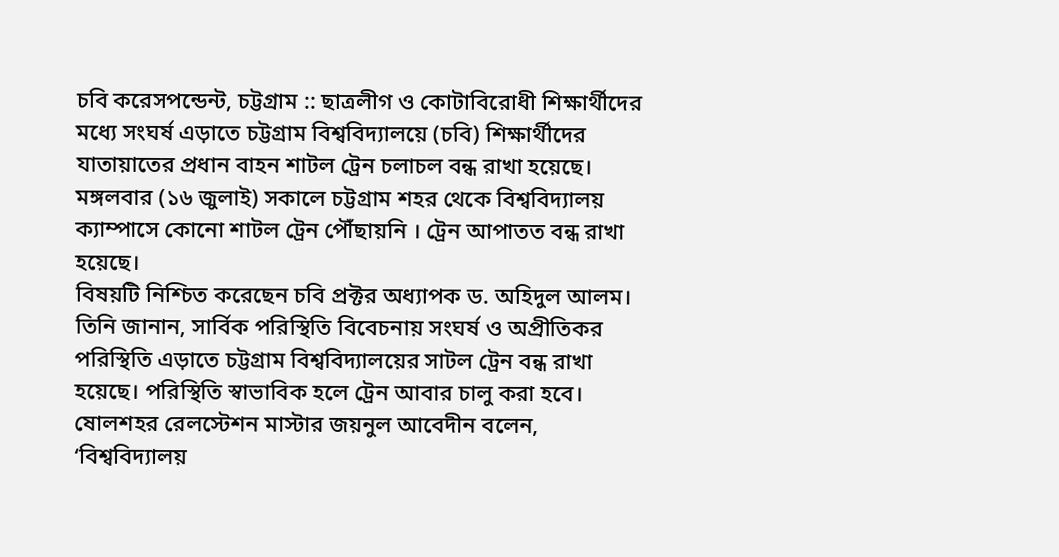চবি করেসপন্ডেন্ট, চট্টগ্রাম :: ছাত্রলীগ ও কোটাবিরোধী শিক্ষার্থীদের মধ্যে সংঘর্ষ এড়াতে চট্টগ্রাম বিশ্ববিদ্যালয়ে (চবি) শিক্ষার্থীদের যাতায়াতের প্রধান বাহন শাটল ট্রেন চলাচল বন্ধ রাখা হয়েছে। মঙ্গলবার (১৬ জুলাই) সকালে চট্টগ্রাম শহর থেকে বিশ্ববিদ্যালয় ক্যাম্পাসে কোনো শাটল ট্রেন পৌঁছায়নি । ট্রেন আপাতত বন্ধ রাখা হয়েছে।
বিষয়টি নিশ্চিত করেছেন চবি প্রক্টর অধ্যাপক ড. অহিদুল আলম।
তিনি জানান, সার্বিক পরিস্থিতি বিবেচনায় সংঘর্ষ ও অপ্রীতিকর পরিস্থিতি এড়াতে চট্টগ্রাম বিশ্ববিদ্যালয়ের সাটল ট্রেন বন্ধ রাখা হয়েছে। পরিস্থিতি স্বাভাবিক হলে ট্রেন আবার চালু করা হবে।
ষোলশহর রেলস্টেশন মাস্টার জয়নুল আবেদীন বলেন, ‘বিশ্ববিদ্যালয়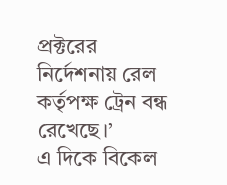প্রক্টরের নির্দেশনায় রেল কর্তৃপক্ষ ট্রেন বন্ধ রেখেছে।’
এ দিকে বিকেল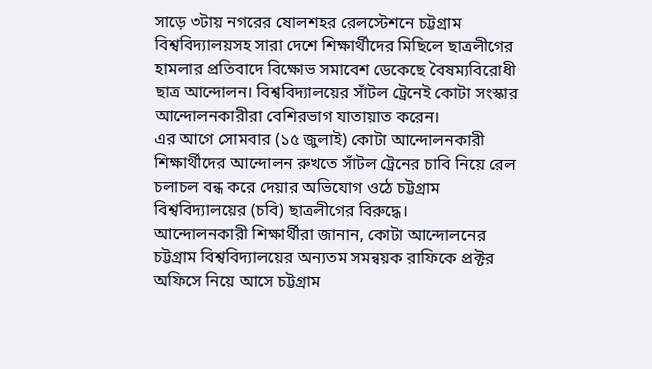সাড়ে ৩টায় নগরের ষোলশহর রেলস্টেশনে চট্টগ্রাম বিশ্ববিদ্যালয়সহ সারা দেশে শিক্ষার্থীদের মিছিলে ছাত্রলীগের হামলার প্রতিবাদে বিক্ষোভ সমাবেশ ডেকেছে বৈষম্যবিরোধী ছাত্র আন্দোলন। বিশ্ববিদ্যালয়ের সাঁটল ট্রেনেই কোটা সংস্কার আন্দোলনকারীরা বেশিরভাগ যাতায়াত করেন।
এর আগে সোমবার (১৫ জুলাই) কোটা আন্দোলনকারী শিক্ষার্থীদের আন্দোলন রুখতে সাঁটল ট্রেনের চাবি নিয়ে রেল চলাচল বন্ধ করে দেয়ার অভিযোগ ওঠে চট্টগ্রাম বিশ্ববিদ্যালয়ের (চবি) ছাত্রলীগের বিরুদ্ধে।
আন্দোলনকারী শিক্ষার্থীরা জানান, কোটা আন্দোলনের চট্টগ্রাম বিশ্ববিদ্যালয়ের অন্যতম সমন্বয়ক রাফিকে প্রক্টর অফিসে নিয়ে আসে চট্টগ্রাম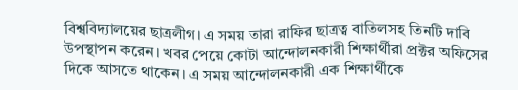বিশ্ববিদ্যালয়ের ছাত্রলীগ। এ সময় তারা রাফির ছাত্রত্ব বাতিলসহ তিনটি দাবি উপস্থাপন করেন। খবর পেয়ে কোটা আন্দোলনকারী শিক্ষার্থীরা প্রক্টর অফিসের দিকে আসতে থাকেন। এ সময় আন্দোলনকারী এক শিক্ষার্থীকে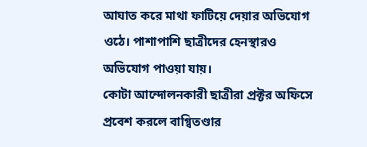আঘাত করে মাথা ফাটিয়ে দেয়ার অভিযোগ ওঠে। পাশাপাশি ছাত্রীদের হেনস্থারও অভিযোগ পাওয়া যায়।
কোটা আন্দোলনকারী ছাত্রীরা প্রক্টর অফিসে প্রবেশ করলে বাগ্বিতণ্ডার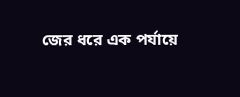জের ধরে এক পর্যায়ে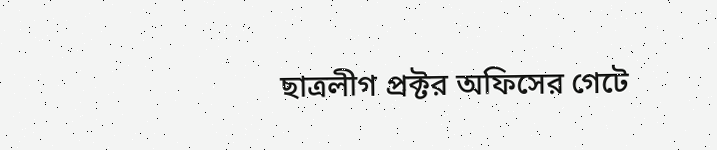ছাত্রলীগ প্রক্টর অফিসের গেটে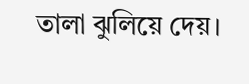তালা ঝুলিয়ে দেয়।